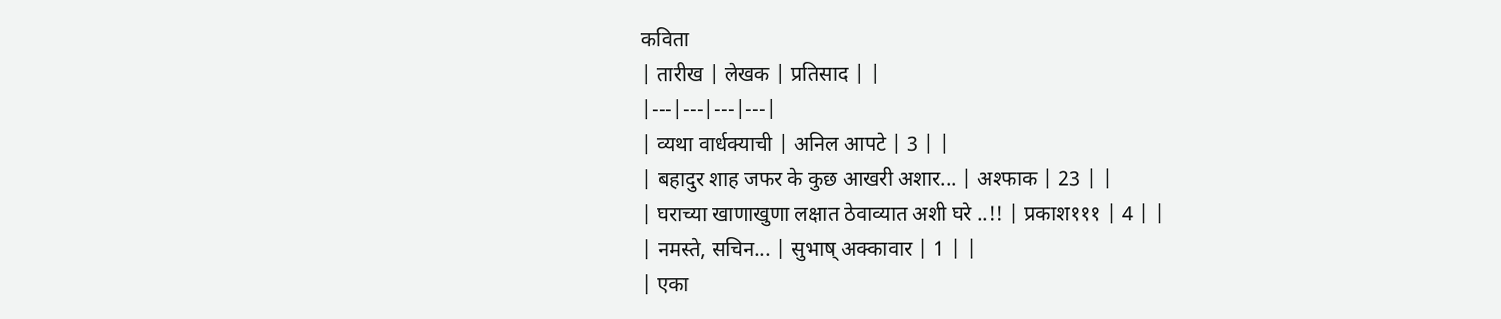कविता
| तारीख | लेखक | प्रतिसाद | |
|---|---|---|---|
| व्यथा वार्धक्याची | अनिल आपटे | 3 | |
| बहादुर शाह जफर के कुछ आखरी अशार... | अश्फाक | 23 | |
| घराच्या खाणाखुणा लक्षात ठेवाव्यात अशी घरे ..!! | प्रकाश१११ | 4 | |
| नमस्ते, सचिन... | सुभाष् अक्कावार | 1 | |
| एका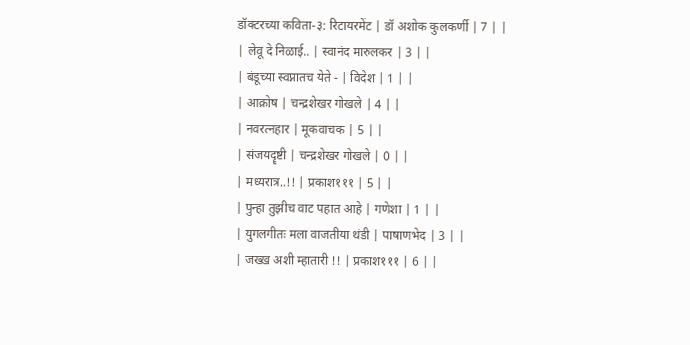डॉक्टरच्या कविता-३: रिटायरमेंट | डॉ अशोक कुलकर्णी | 7 | |
| लेवू दे निळाई.. | स्वानंद मारुलकर | 3 | |
| बंडूच्या स्वप्नातच येते - | विदेश | 1 | |
| आक्रोष | चन्द्रशेखर गोखले | 4 | |
| नवरत्नहार | मूकवाचक | 5 | |
| संजयदॄष्टी | चन्द्रशेखर गोखले | 0 | |
| मध्यरात्र..!! | प्रकाश१११ | 5 | |
| पुन्हा तुझीच वाट पहात आहे | गणेशा | 1 | |
| युगलगीतः मला वाजतीया थंडी | पाषाणभेद | 3 | |
| जख्ख अशी म्हातारी !! | प्रकाश१११ | 6 | |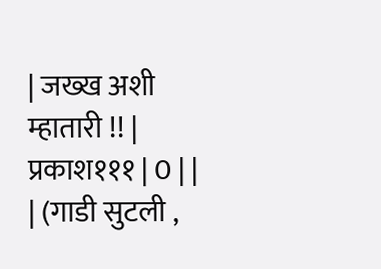| जख्ख अशी म्हातारी !! | प्रकाश१११ | 0 | |
| (गाडी सुटली ,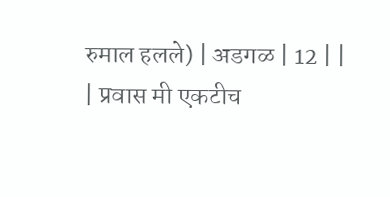रुमाल हलले) | अडगळ | 12 | |
| प्रवास मी एकटीच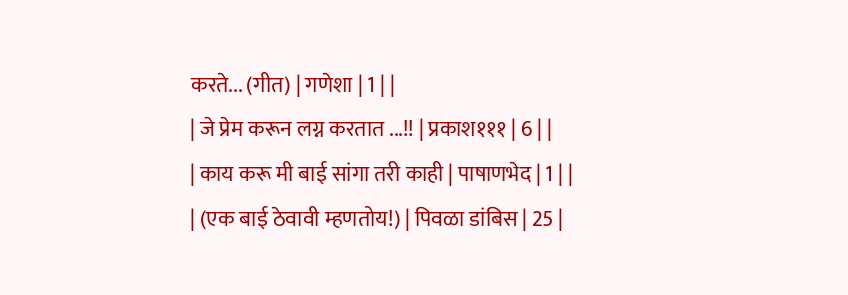करते... (गीत) | गणेशा | 1 | |
| जे प्रेम करून लग्न करतात ...!! | प्रकाश१११ | 6 | |
| काय करू मी बाई सांगा तरी काही | पाषाणभेद | 1 | |
| (एक बाई ठेवावी म्हणतोय!) | पिवळा डांबिस | 25 |